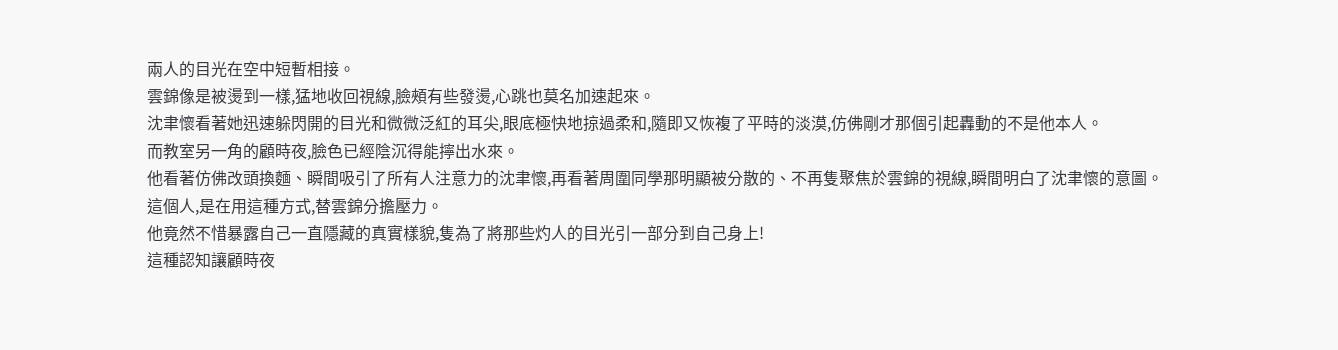兩人的目光在空中短暫相接。
雲錦像是被燙到一樣,猛地收回視線,臉頰有些發燙,心跳也莫名加速起來。
沈聿懷看著她迅速躲閃開的目光和微微泛紅的耳尖,眼底極快地掠過柔和,隨即又恢複了平時的淡漠,仿佛剛才那個引起轟動的不是他本人。
而教室另一角的顧時夜,臉色已經陰沉得能擰出水來。
他看著仿佛改頭換麵、瞬間吸引了所有人注意力的沈聿懷,再看著周圍同學那明顯被分散的、不再隻聚焦於雲錦的視線,瞬間明白了沈聿懷的意圖。
這個人,是在用這種方式,替雲錦分擔壓力。
他竟然不惜暴露自己一直隱藏的真實樣貌,隻為了將那些灼人的目光引一部分到自己身上!
這種認知讓顧時夜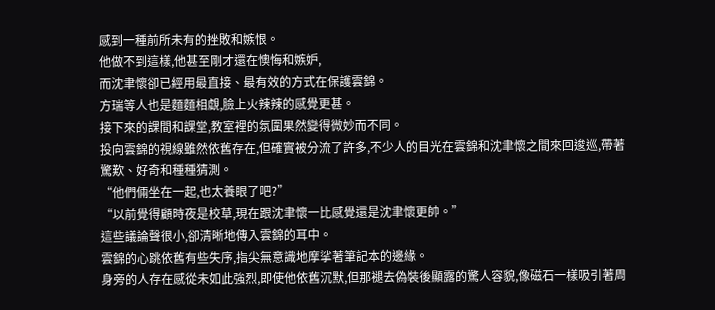感到一種前所未有的挫敗和嫉恨。
他做不到這樣,他甚至剛才還在懊悔和嫉妒,
而沈聿懷卻已經用最直接、最有效的方式在保護雲錦。
方瑞等人也是麵麵相覷,臉上火辣辣的感覺更甚。
接下來的課間和課堂,教室裡的氛圍果然變得微妙而不同。
投向雲錦的視線雖然依舊存在,但確實被分流了許多,不少人的目光在雲錦和沈聿懷之間來回逡巡,帶著驚歎、好奇和種種猜測。
“他們倆坐在一起,也太養眼了吧?”
“以前覺得顧時夜是校草,現在跟沈聿懷一比感覺還是沈聿懷更帥。”
這些議論聲很小,卻清晰地傳入雲錦的耳中。
雲錦的心跳依舊有些失序,指尖無意識地摩挲著筆記本的邊緣。
身旁的人存在感從未如此強烈,即使他依舊沉默,但那褪去偽裝後顯露的驚人容貌,像磁石一樣吸引著周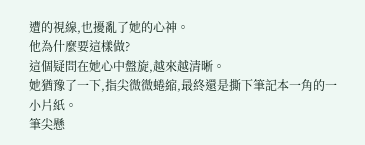遭的視線,也擾亂了她的心神。
他為什麼要這樣做?
這個疑問在她心中盤旋,越來越清晰。
她猶豫了一下,指尖微微蜷縮,最終還是撕下筆記本一角的一小片紙。
筆尖懸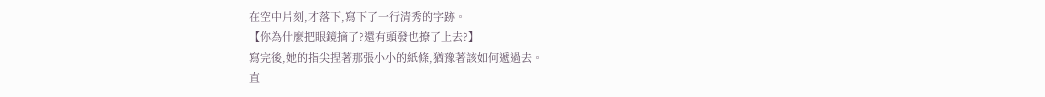在空中片刻,才落下,寫下了一行清秀的字跡。
【你為什麼把眼鏡摘了?還有頭發也撩了上去?】
寫完後,她的指尖捏著那張小小的紙條,猶豫著該如何遞過去。
直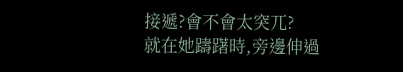接遞?會不會太突兀?
就在她躊躇時,旁邊伸過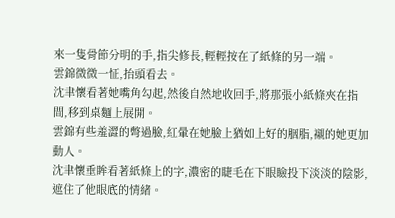來一隻骨節分明的手,指尖修長,輕輕按在了紙條的另一端。
雲錦微微一怔,抬頭看去。
沈聿懷看著她嘴角勾起,然後自然地收回手,將那張小紙條夾在指間,移到桌麵上展開。
雲錦有些羞澀的彆過臉,紅暈在她臉上猶如上好的胭脂,襯的她更加動人。
沈聿懷垂眸看著紙條上的字,濃密的睫毛在下眼瞼投下淡淡的陰影,遮住了他眼底的情緒。